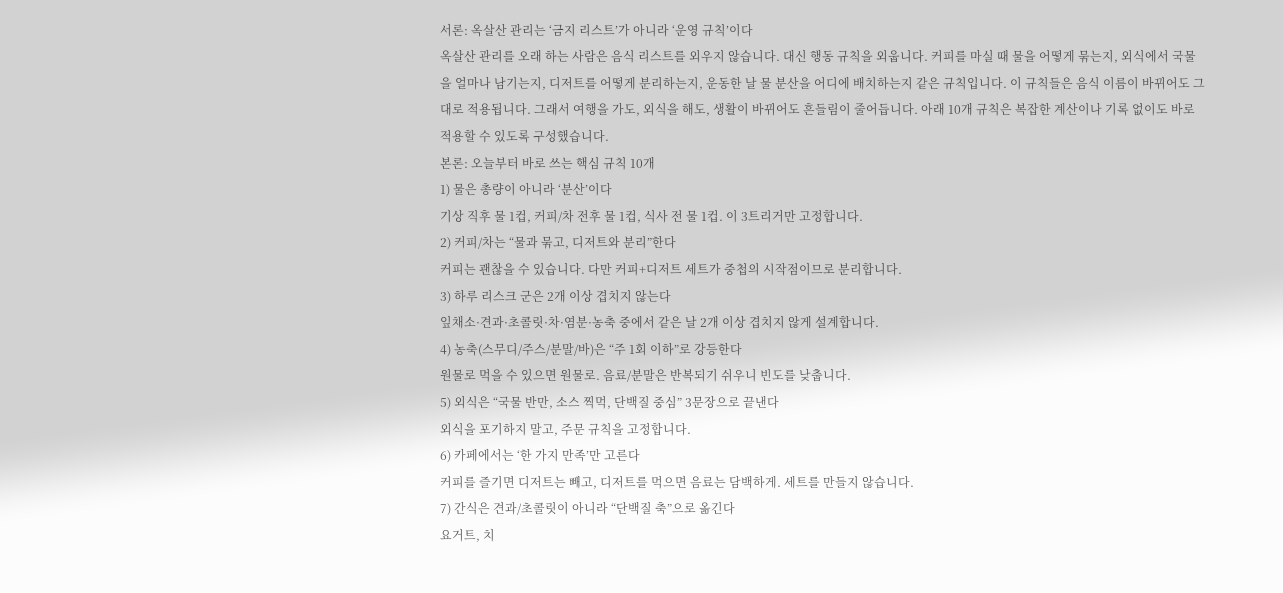서론: 옥살산 관리는 ‘금지 리스트’가 아니라 ‘운영 규칙’이다
옥살산 관리를 오래 하는 사람은 음식 리스트를 외우지 않습니다. 대신 행동 규칙을 외웁니다. 커피를 마실 때 물을 어떻게 묶는지, 외식에서 국물을 얼마나 남기는지, 디저트를 어떻게 분리하는지, 운동한 날 물 분산을 어디에 배치하는지 같은 규칙입니다. 이 규칙들은 음식 이름이 바뀌어도 그대로 적용됩니다. 그래서 여행을 가도, 외식을 해도, 생활이 바뀌어도 흔들림이 줄어듭니다. 아래 10개 규칙은 복잡한 계산이나 기록 없이도 바로 적용할 수 있도록 구성했습니다.
본론: 오늘부터 바로 쓰는 핵심 규칙 10개
1) 물은 총량이 아니라 ‘분산’이다
기상 직후 물 1컵, 커피/차 전후 물 1컵, 식사 전 물 1컵. 이 3트리거만 고정합니다.
2) 커피/차는 “물과 묶고, 디저트와 분리”한다
커피는 괜찮을 수 있습니다. 다만 커피+디저트 세트가 중첩의 시작점이므로 분리합니다.
3) 하루 리스크 군은 2개 이상 겹치지 않는다
잎채소·견과·초콜릿·차·염분·농축 중에서 같은 날 2개 이상 겹치지 않게 설계합니다.
4) 농축(스무디/주스/분말/바)은 “주 1회 이하”로 강등한다
원물로 먹을 수 있으면 원물로. 음료/분말은 반복되기 쉬우니 빈도를 낮춥니다.
5) 외식은 “국물 반만, 소스 찍먹, 단백질 중심” 3문장으로 끝낸다
외식을 포기하지 말고, 주문 규칙을 고정합니다.
6) 카페에서는 ‘한 가지 만족’만 고른다
커피를 즐기면 디저트는 빼고, 디저트를 먹으면 음료는 담백하게. 세트를 만들지 않습니다.
7) 간식은 견과/초콜릿이 아니라 “단백질 축”으로 옮긴다
요거트, 치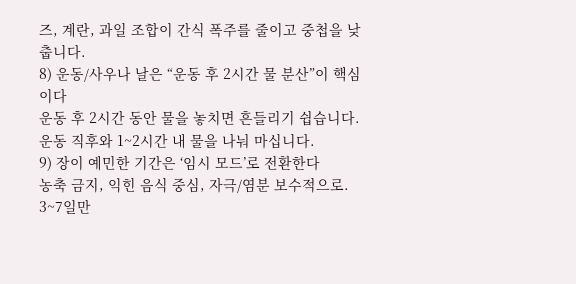즈, 계란, 과일 조합이 간식 폭주를 줄이고 중첩을 낮춥니다.
8) 운동/사우나 날은 “운동 후 2시간 물 분산”이 핵심이다
운동 후 2시간 동안 물을 놓치면 흔들리기 쉽습니다. 운동 직후와 1~2시간 내 물을 나눠 마십니다.
9) 장이 예민한 기간은 ‘임시 모드’로 전환한다
농축 금지, 익힌 음식 중심, 자극/염분 보수적으로. 3~7일만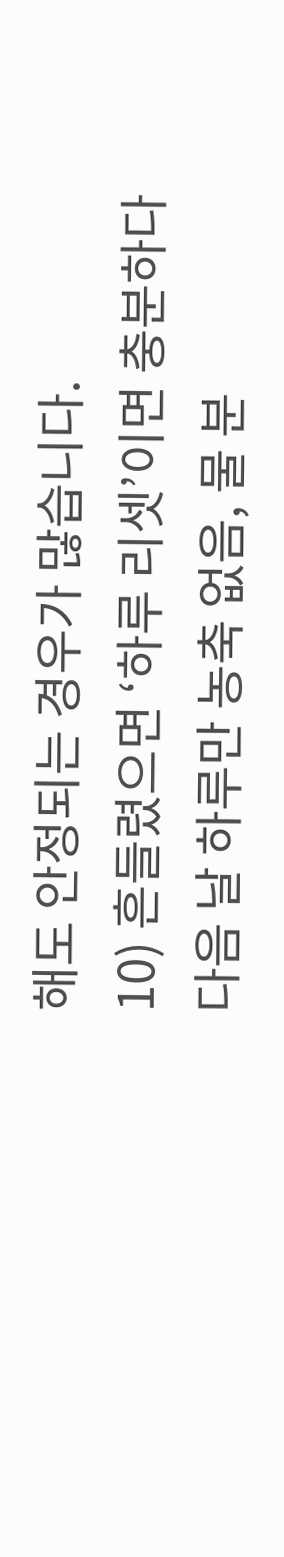해도 안정되는 경우가 많습니다.
10) 흔들렸으면 ‘하루 리셋’이면 충분하다
다음 날 하루만 농축 없음, 물 분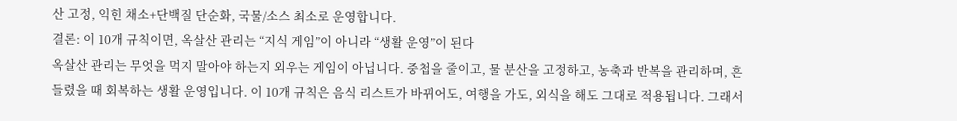산 고정, 익힌 채소+단백질 단순화, 국물/소스 최소로 운영합니다.
결론: 이 10개 규칙이면, 옥살산 관리는 “지식 게임”이 아니라 “생활 운영”이 된다
옥살산 관리는 무엇을 먹지 말아야 하는지 외우는 게임이 아닙니다. 중첩을 줄이고, 물 분산을 고정하고, 농축과 반복을 관리하며, 흔들렸을 때 회복하는 생활 운영입니다. 이 10개 규칙은 음식 리스트가 바뀌어도, 여행을 가도, 외식을 해도 그대로 적용됩니다. 그래서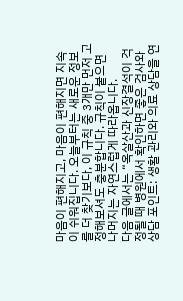마음이 편해지고, 마음이 편해지면 지속이 쉬워집니다. 오늘부터는 새로운 정보를 더 찾기보다, 이 규칙 중 3개만 먼저 고정해보셔도 충분합니다. 규칙이 붙으면 나머지는 자연스럽게 따라옵니다.
다음 글에서는 “옥살산과 신장결석이 걱정될 때 병원에서 확인하면 좋은 검사와 상담 포인트: 생활 관리와 의료 상담을 연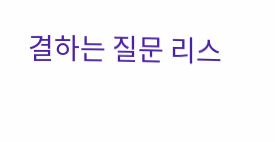결하는 질문 리스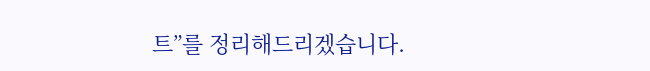트”를 정리해드리겠습니다.